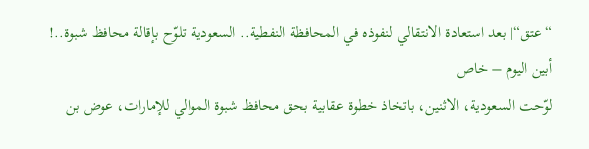“عتق“| بعد استعادة الانتقالي لنفوذه في المحافظة النفطية.. السعودية تلوّح بإقالة محافظ شبوة..!
أبين اليوم – خاص
لوّحت السعودية، الاثنين، باتخاذ خطوة عقابية بحق محافظ شبوة الموالي للإمارات، عوض بن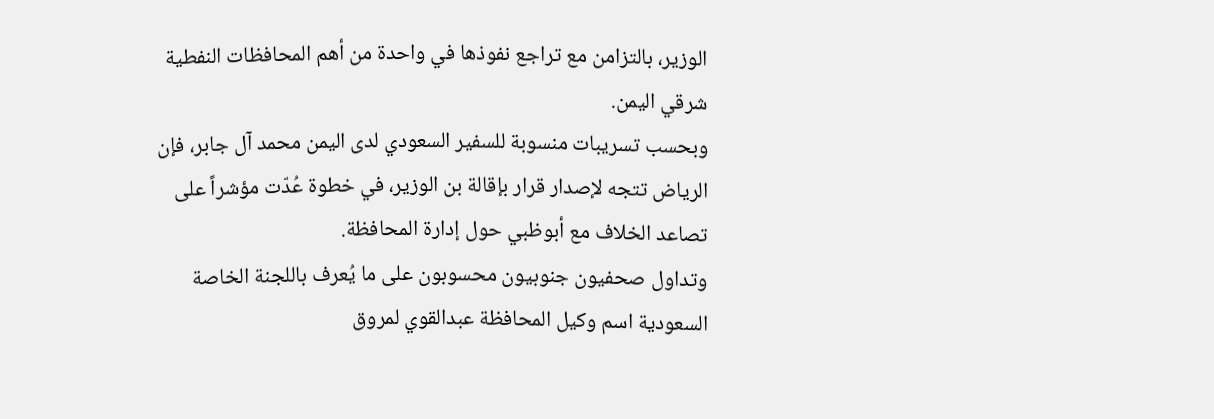الوزير، بالتزامن مع تراجع نفوذها في واحدة من أهم المحافظات النفطية شرقي اليمن.
وبحسب تسريبات منسوبة للسفير السعودي لدى اليمن محمد آل جابر، فإن الرياض تتجه لإصدار قرار بإقالة بن الوزير، في خطوة عُدّت مؤشراً على تصاعد الخلاف مع أبوظبي حول إدارة المحافظة.
وتداول صحفيون جنوبيون محسوبون على ما يُعرف باللجنة الخاصة السعودية اسم وكيل المحافظة عبدالقوي لمروق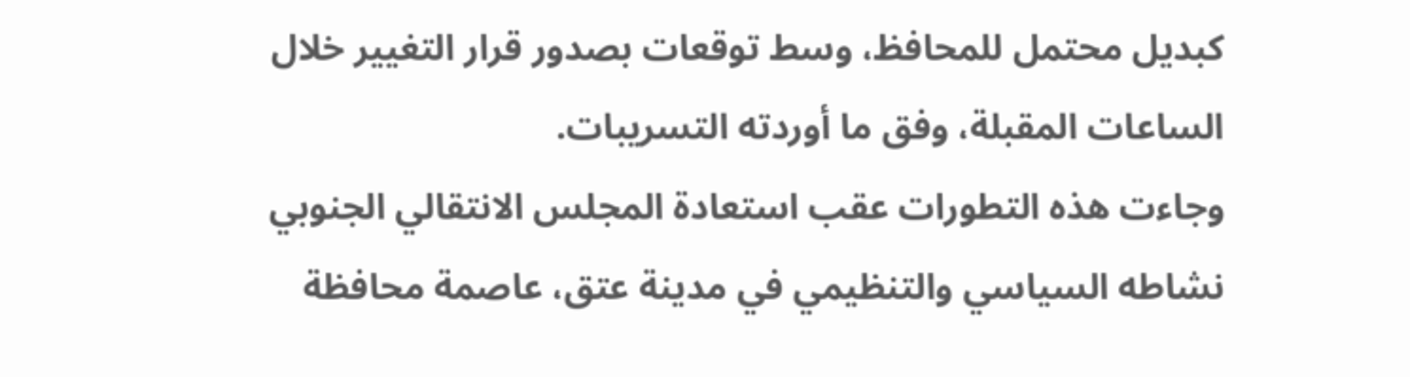كبديل محتمل للمحافظ، وسط توقعات بصدور قرار التغيير خلال الساعات المقبلة، وفق ما أوردته التسريبات.
وجاءت هذه التطورات عقب استعادة المجلس الانتقالي الجنوبي نشاطه السياسي والتنظيمي في مدينة عتق، عاصمة محافظة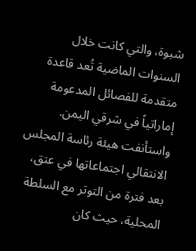شبوة، والتي كانت خلال السنوات الماضية تُعد قاعدة متقدمة للفصائل المدعومة إماراتياً في شرقي اليمن.
واستأنفت هيئة رئاسة المجلس الانتقالي اجتماعاتها في عتق، بعد فترة من التوتر مع السلطة المحلية، حيث كان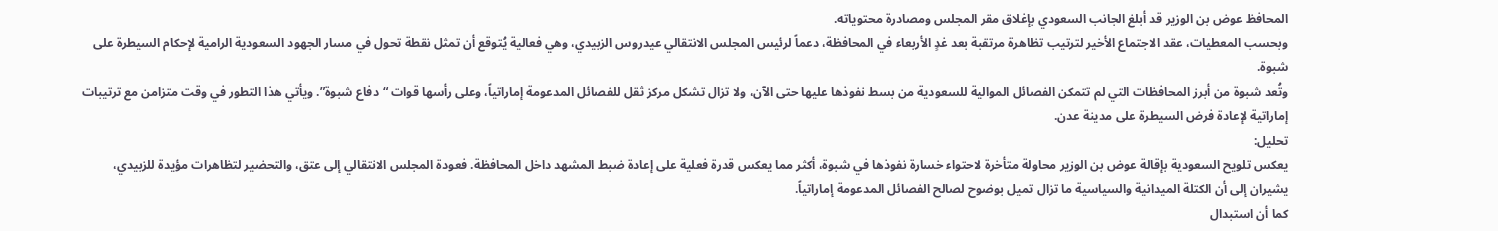المحافظ عوض بن الوزير قد أبلغ الجانب السعودي بإغلاق مقر المجلس ومصادرة محتوياته.
وبحسب المعطيات، عقد الاجتماع الأخير لترتيب تظاهرة مرتقبة بعد غدٍ الأربعاء في المحافظة، دعماً لرئيس المجلس الانتقالي عيدروس الزبيدي، وهي فعالية يُتوقع أن تمثل نقطة تحول في مسار الجهود السعودية الرامية لإحكام السيطرة على شبوة.
وتُعد شبوة من أبرز المحافظات التي لم تتمكن الفصائل الموالية للسعودية من بسط نفوذها عليها حتى الآن، ولا تزال تشكل مركز ثقل للفصائل المدعومة إماراتياً، وعلى رأسها قوات “دفاع شبوة”. ويأتي هذا التطور في وقت متزامن مع ترتيبات إماراتية لإعادة فرض السيطرة على مدينة عدن.
تحليل:
يعكس تلويح السعودية بإقالة عوض بن الوزير محاولة متأخرة لاحتواء خسارة نفوذها في شبوة، أكثر مما يعكس قدرة فعلية على إعادة ضبط المشهد داخل المحافظة. فعودة المجلس الانتقالي إلى عتق، والتحضير لتظاهرات مؤيدة للزبيدي، يشيران إلى أن الكتلة الميدانية والسياسية ما تزال تميل بوضوح لصالح الفصائل المدعومة إماراتياً.
كما أن استبدال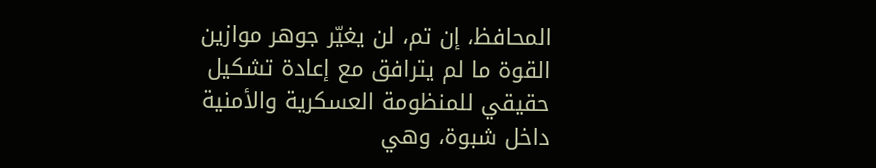المحافظ، إن تم، لن يغيّر جوهر موازين القوة ما لم يترافق مع إعادة تشكيل حقيقي للمنظومة العسكرية والأمنية داخل شبوة، وهي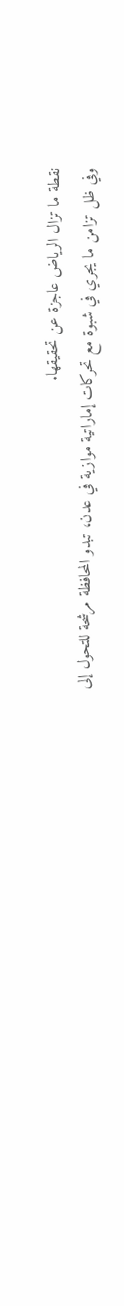نقطة ما تزال الرياض عاجزة عن تحقيقها.
وفي ظل تزامن ما يجري في شبوة مع تحركات إماراتية موازية في عدن، تبدو المحافظة مرشحة للتحول إلى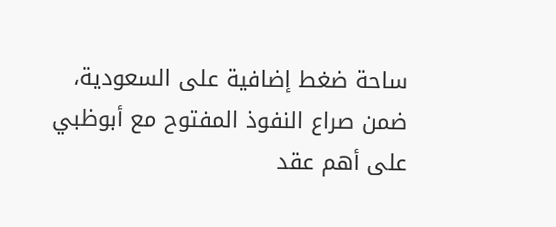ساحة ضغط إضافية على السعودية، ضمن صراع النفوذ المفتوح مع أبوظبي على أهم عقد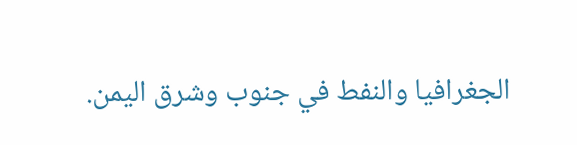الجغرافيا والنفط في جنوب وشرق اليمن.